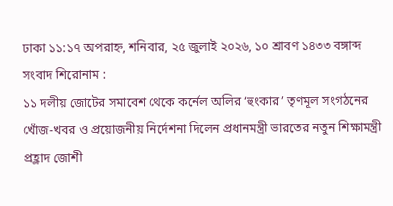ঢাকা ১১:১৭ অপরাহ্ন, শনিবার, ২৫ জুলাই ২০২৬, ১০ শ্রাবণ ১৪৩৩ বঙ্গাব্দ
সংবাদ শিরোনাম :
১১ দলীয় জোটের সমাবেশ থেকে কর্নেল অলির ‘হুংকার’ তৃণমূল সংগঠনের খোঁজ-খবর ও প্রয়োজনীয় নির্দেশনা দিলেন প্রধানমন্ত্রী ভারতের নতুন শিক্ষামন্ত্রী প্রহ্লাদ জোশী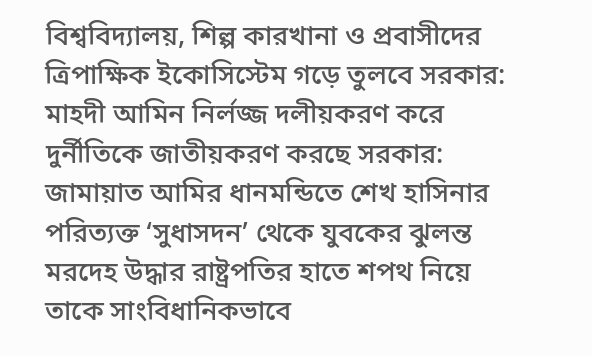বিশ্ববিদ্যালয়, শিল্প কারখানা ও প্রবাসীদের ত্রিপাক্ষিক ইকোসিস্টেম গড়ে তুলবে সরকার: মাহদী আমিন নির্লজ্জ দলীয়করণ করে দুর্নীতিকে জাতীয়করণ করছে সরকার: জামায়াত আমির ধানমন্ডিতে শেখ হাসিনার পরিত্যক্ত ‘সুধাসদন’ থেকে যুবকের ঝুলন্ত মরদেহ উদ্ধার রাষ্ট্রপতির হাতে শপথ নিয়ে তাকে সাংবিধানিকভাবে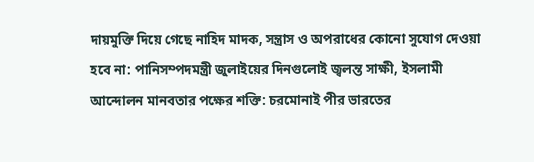দায়মুক্তি দিয়ে গেছে নাহিদ মাদক, সন্ত্রাস ও অপরাধের কোনো সুযোগ দেওয়া হবে না: পানিসম্পদমন্ত্রী জুলাইয়ের দিনগুলোই জ্বলন্ত সাক্ষী, ইসলামী আন্দোলন মানবতার পক্ষের শক্তি: চরমোনাই পীর ভারতের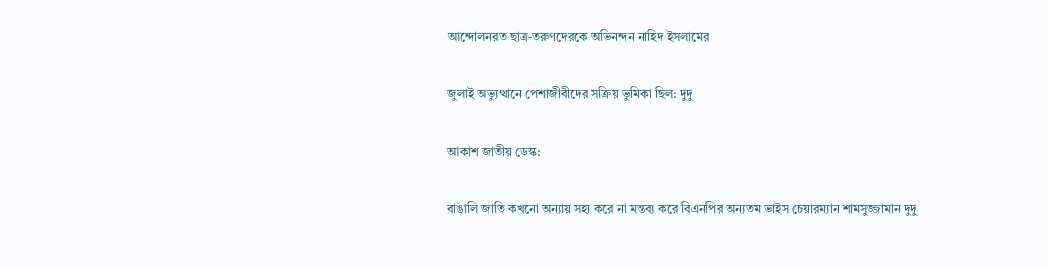আন্দোলনরত ছাত্র-তরুণদেরকে অভিনন্দন নাহিদ ইসলামের

জুলাই অভ্যুত্থানে পেশাজীবীদের সক্রিয় ভুমিকা ছিল: দুদু

আকাশ জাতীয় ডেস্ক:

বাঙালি জাতি কখনো অন্যায় সহ্য করে না মন্তব্য করে বিএনপির অন্যতম ভাইস চেয়ারম্যান শামসুজ্জামান দুদু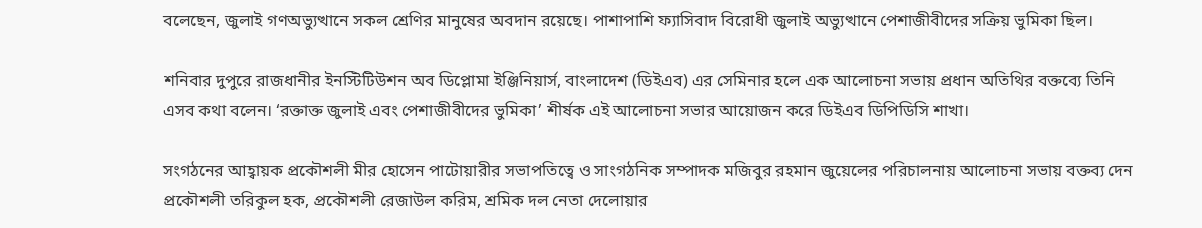বলেছেন, জুলাই গণঅভ্যুত্থানে সকল শ্রেণির মানুষের অবদান রয়েছে। পাশাপাশি ফ্যাসিবাদ বিরোধী জুলাই অভ্যুত্থানে পেশাজীবীদের সক্রিয় ভুমিকা ছিল।

শনিবার দুপুরে রাজধানীর ইনস্টিটিউশন অব ডিপ্লোমা ইঞ্জিনিয়ার্স, বাংলাদেশ (ডিইএব) এর সেমিনার হলে এক আলোচনা সভায় প্রধান অতিথির বক্তব্যে তিনি এসব কথা বলেন। ‘রক্তাক্ত জুলাই এবং পেশাজীবীদের ভুমিকা’ শীর্ষক এই আলোচনা সভার আয়োজন করে ডিইএব ডিপিডিসি শাখা।

সংগঠনের আহ্বায়ক প্রকৌশলী মীর হোসেন পাটোয়ারীর সভাপতিত্বে ও সাংগঠনিক সম্পাদক মজিবুর রহমান জুয়েলের পরিচালনায় আলোচনা সভায় বক্তব্য দেন প্রকৌশলী তরিকুল হক, প্রকৌশলী রেজাউল করিম, শ্রমিক দল নেতা দেলোয়ার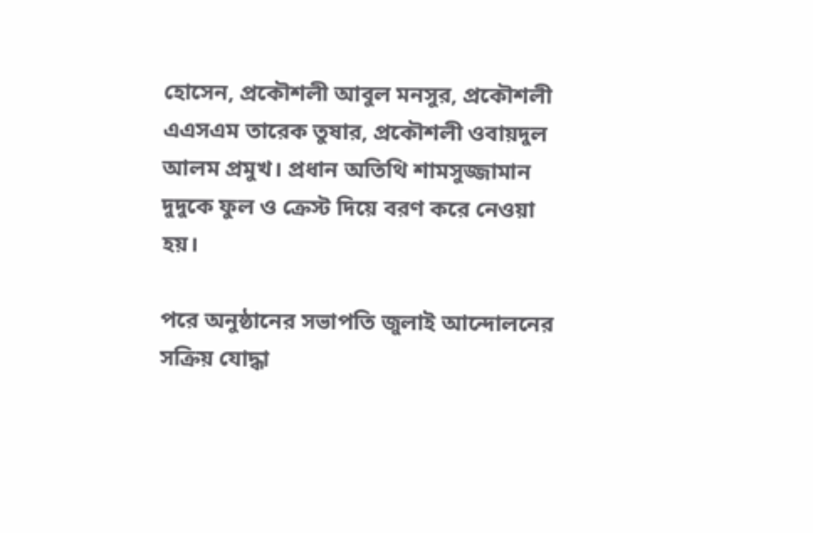হোসেন, প্রকৌশলী আবুল মনসুর, প্রকৌশলী এএসএম তারেক তুষার, প্রকৌশলী ওবায়দুল আলম প্রমুখ। প্রধান অতিথি শামসুজ্জামান দুদুকে ফুল ও ক্রেস্ট দিয়ে বরণ করে নেওয়া হয়।

পরে অনুষ্ঠানের সভাপতি জুলাই আন্দোলনের সক্রিয় যোদ্ধা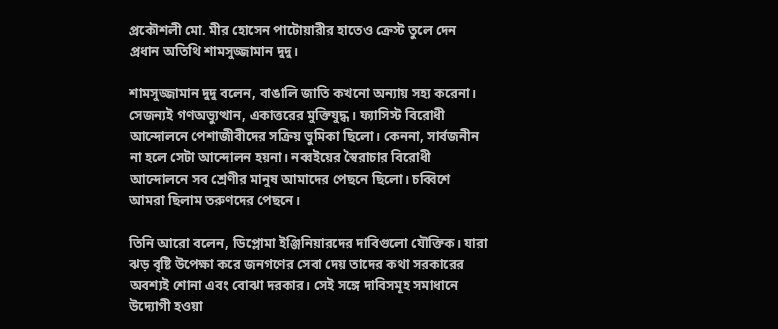প্রকৌশলী মো. মীর হোসেন পাটোয়ারীর হাতেও ক্রেস্ট তুলে দেন প্রধান অতিথি শামসুজ্জামান দুদু।

শামসুজ্জামান দুদু বলেন, বাঙালি জাতি কখনো অন্যায় সহ্য করেনা। সেজন্যই গণঅভ্যুত্থান, একাত্তরের মুক্তিযুদ্ধ। ফ্যাসিস্ট বিরোধী আন্দোলনে পেশাজীবীদের সক্রিয় ভুমিকা ছিলো। কেননা, সার্বজনীন না হলে সেটা আন্দোলন হয়না। নব্বইয়ের স্বৈরাচার বিরোধী আন্দোলনে সব শ্রেণীর মানুষ আমাদের পেছনে ছিলো। চব্বিশে আমরা ছিলাম তরুণদের পেছনে।

তিনি আরো বলেন, ডিপ্লোমা ইঞ্জিনিয়ারদের দাবিগুলো যৌক্তিক। যারা ঝড় বৃষ্টি উপেক্ষা করে জনগণের সেবা দেয় তাদের কথা সরকারের অবশ্যই শোনা এবং বোঝা দরকার। সেই সঙ্গে দাবিসমূহ সমাধানে উদ্যোগী হওয়া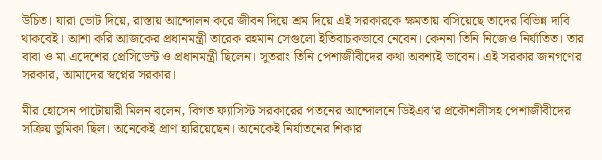উচিত। যারা ভোট দিয়ে, রাস্তায় আন্দোলন করে জীবন দিয়ে শ্রম দিয়ে এই সরকারকে ক্ষমতায় বসিয়েছে তাদের বিভিন্ন দাবি থাকবেই। আশা করি আজকের প্রধানমন্ত্রী তারেক রহমান সেগুলো ইতিবাচকভাবে নেবেন। কেননা তিনি নিজেও নির্যাতিত। তার বাবা ও মা এদেশের প্রেসিডেন্ট ও প্রধানমন্ত্রী ছিলেন। সুতরাং তিনি পেশাজীবীদের কথা অবশ্যই ভাবেন। এই সরকার জনগণের সরকার, আমাদের স্বপ্নের সরকার।

মীর হোসেন পাটোয়ারী মিলন বলেন, বিগত ফ্যাসিস্ট সরকারের পতনের আন্দোলনে ডিইএব‘র প্রকৌশলীসহ পেশাজীবীদের সক্রিয় ভুমিকা ছিল। অনেকেই প্রাণ হারিয়েছেন। অনেকেই নির্যাতনের শিকার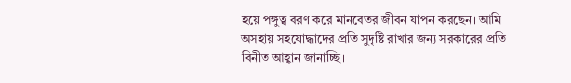হয়ে পঙ্গুত্ব বরণ করে মানবেতর জীবন যাপন করছেন। আমি অসহায় সহযোদ্ধাদের প্রতি সুদৃষ্টি রাখার জন্য সরকারের প্রতি বিনীত আহ্বান জানাচ্ছি।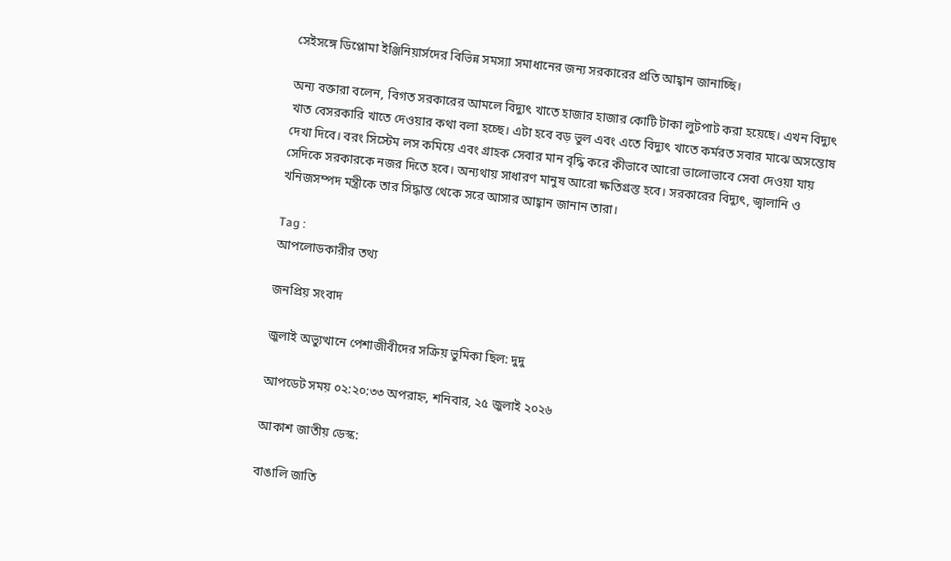সেইসঙ্গে ডিপ্লোমা ইঞ্জিনিয়ার্সদের বিভিন্ন সমস্যা সমাধানের জন্য সরকারের প্রতি আহ্বান জানাচ্ছি।

অন্য বক্তারা বলেন, বিগত সরকারের আমলে বিদ্যুৎ খাতে হাজার হাজার কোটি টাকা লুটপাট করা হয়েছে। এখন বিদ্যুৎ খাত বেসরকারি খাতে দেওয়ার কথা বলা হচ্ছে। এটা হবে বড় ভুল এবং এতে বিদ্যুৎ খাতে কর্মরত সবার মাঝে অসন্তোষ দেখা দিবে। বরং সিস্টেম লস কমিয়ে এবং গ্রাহক সেবার মান বৃদ্ধি করে কীভাবে আরো ভালোভাবে সেবা দেওয়া যায় সেদিকে সরকারকে নজর দিতে হবে। অন্যথায় সাধারণ মানুষ আরো ক্ষতিগ্রস্ত হবে। সরকারের বিদ্যুৎ, জ্বালানি ও খনিজসম্পদ মন্ত্রীকে তার সিদ্ধান্ত থেকে সরে আসার আহ্বান জানান তারা।

Tag :
আপলোডকারীর তথ্য

জনপ্রিয় সংবাদ

জুলাই অভ্যুত্থানে পেশাজীবীদের সক্রিয় ভুমিকা ছিল: দুদু

আপডেট সময় ০২:২০:৩৩ অপরাহ্ন, শনিবার, ২৫ জুলাই ২০২৬

আকাশ জাতীয় ডেস্ক:

বাঙালি জাতি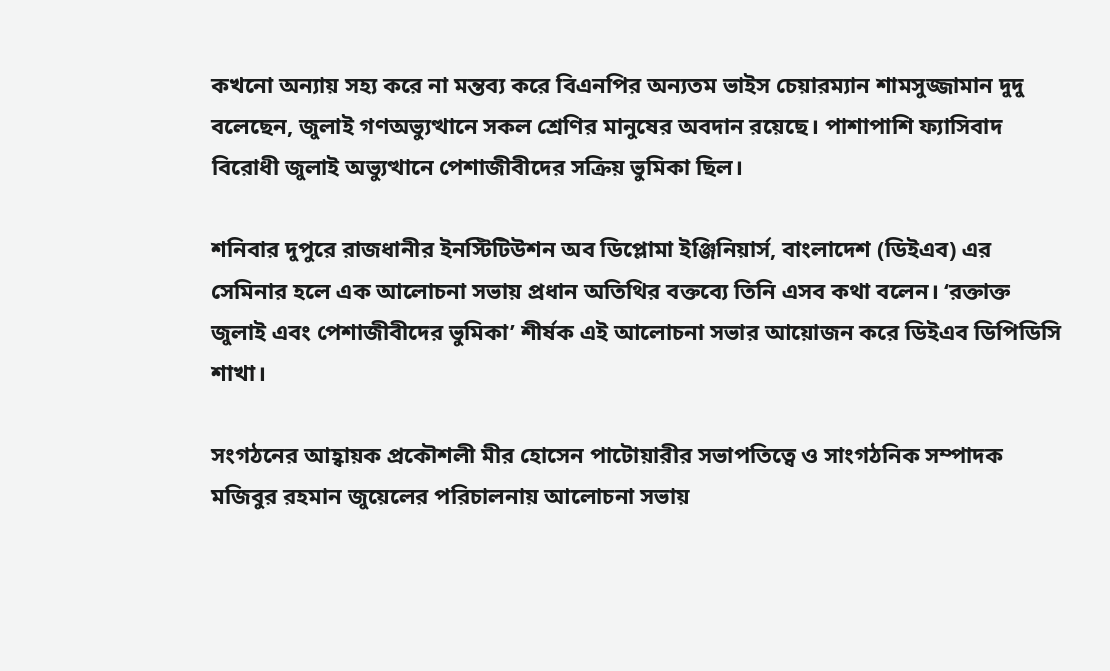কখনো অন্যায় সহ্য করে না মন্তব্য করে বিএনপির অন্যতম ভাইস চেয়ারম্যান শামসুজ্জামান দুদু বলেছেন, জুলাই গণঅভ্যুত্থানে সকল শ্রেণির মানুষের অবদান রয়েছে। পাশাপাশি ফ্যাসিবাদ বিরোধী জুলাই অভ্যুত্থানে পেশাজীবীদের সক্রিয় ভুমিকা ছিল।

শনিবার দুপুরে রাজধানীর ইনস্টিটিউশন অব ডিপ্লোমা ইঞ্জিনিয়ার্স, বাংলাদেশ (ডিইএব) এর সেমিনার হলে এক আলোচনা সভায় প্রধান অতিথির বক্তব্যে তিনি এসব কথা বলেন। ‘রক্তাক্ত জুলাই এবং পেশাজীবীদের ভুমিকা’ শীর্ষক এই আলোচনা সভার আয়োজন করে ডিইএব ডিপিডিসি শাখা।

সংগঠনের আহ্বায়ক প্রকৌশলী মীর হোসেন পাটোয়ারীর সভাপতিত্বে ও সাংগঠনিক সম্পাদক মজিবুর রহমান জুয়েলের পরিচালনায় আলোচনা সভায়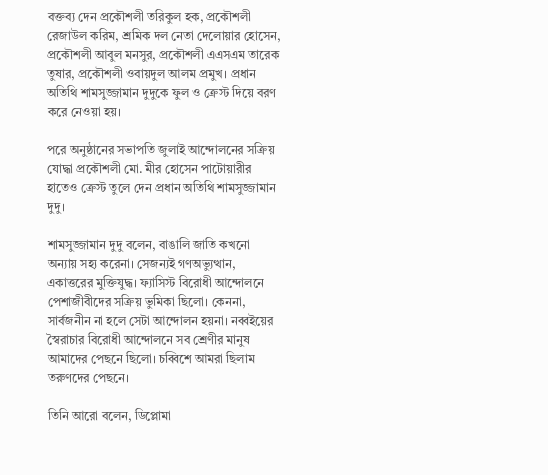বক্তব্য দেন প্রকৌশলী তরিকুল হক, প্রকৌশলী রেজাউল করিম, শ্রমিক দল নেতা দেলোয়ার হোসেন, প্রকৌশলী আবুল মনসুর, প্রকৌশলী এএসএম তারেক তুষার, প্রকৌশলী ওবায়দুল আলম প্রমুখ। প্রধান অতিথি শামসুজ্জামান দুদুকে ফুল ও ক্রেস্ট দিয়ে বরণ করে নেওয়া হয়।

পরে অনুষ্ঠানের সভাপতি জুলাই আন্দোলনের সক্রিয় যোদ্ধা প্রকৌশলী মো. মীর হোসেন পাটোয়ারীর হাতেও ক্রেস্ট তুলে দেন প্রধান অতিথি শামসুজ্জামান দুদু।

শামসুজ্জামান দুদু বলেন, বাঙালি জাতি কখনো অন্যায় সহ্য করেনা। সেজন্যই গণঅভ্যুত্থান, একাত্তরের মুক্তিযুদ্ধ। ফ্যাসিস্ট বিরোধী আন্দোলনে পেশাজীবীদের সক্রিয় ভুমিকা ছিলো। কেননা, সার্বজনীন না হলে সেটা আন্দোলন হয়না। নব্বইয়ের স্বৈরাচার বিরোধী আন্দোলনে সব শ্রেণীর মানুষ আমাদের পেছনে ছিলো। চব্বিশে আমরা ছিলাম তরুণদের পেছনে।

তিনি আরো বলেন, ডিপ্লোমা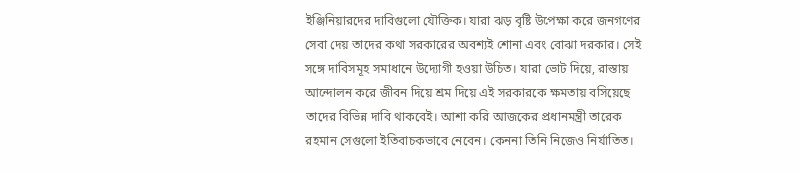ইঞ্জিনিয়ারদের দাবিগুলো যৌক্তিক। যারা ঝড় বৃষ্টি উপেক্ষা করে জনগণের সেবা দেয় তাদের কথা সরকারের অবশ্যই শোনা এবং বোঝা দরকার। সেই সঙ্গে দাবিসমূহ সমাধানে উদ্যোগী হওয়া উচিত। যারা ভোট দিয়ে, রাস্তায় আন্দোলন করে জীবন দিয়ে শ্রম দিয়ে এই সরকারকে ক্ষমতায় বসিয়েছে তাদের বিভিন্ন দাবি থাকবেই। আশা করি আজকের প্রধানমন্ত্রী তারেক রহমান সেগুলো ইতিবাচকভাবে নেবেন। কেননা তিনি নিজেও নির্যাতিত।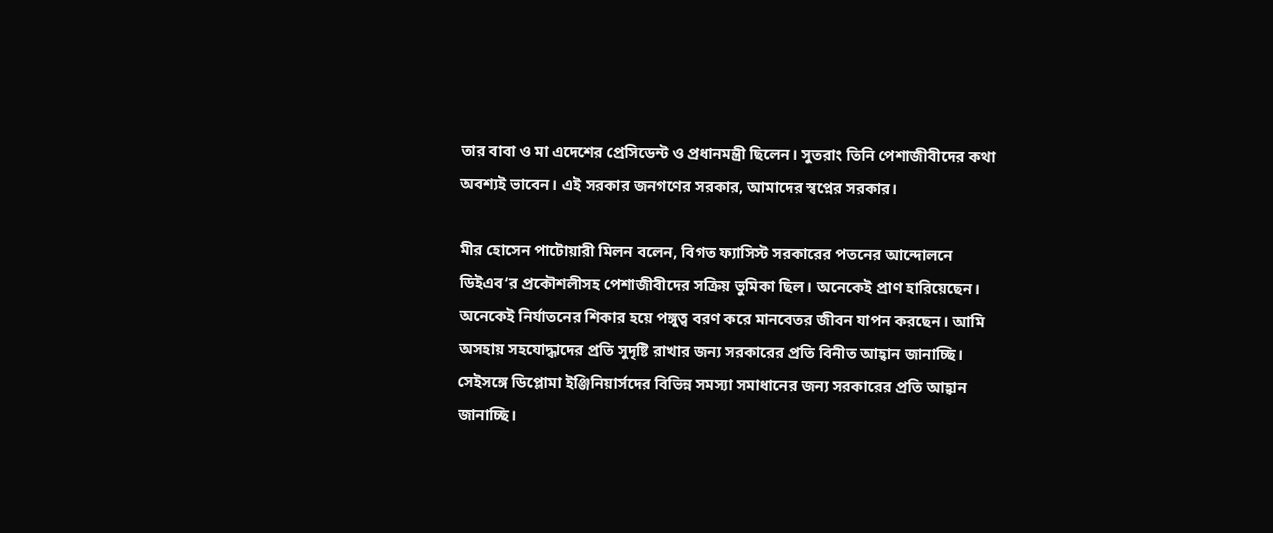তার বাবা ও মা এদেশের প্রেসিডেন্ট ও প্রধানমন্ত্রী ছিলেন। সুতরাং তিনি পেশাজীবীদের কথা অবশ্যই ভাবেন। এই সরকার জনগণের সরকার, আমাদের স্বপ্নের সরকার।

মীর হোসেন পাটোয়ারী মিলন বলেন, বিগত ফ্যাসিস্ট সরকারের পতনের আন্দোলনে ডিইএব‘র প্রকৌশলীসহ পেশাজীবীদের সক্রিয় ভুমিকা ছিল। অনেকেই প্রাণ হারিয়েছেন। অনেকেই নির্যাতনের শিকার হয়ে পঙ্গুত্ব বরণ করে মানবেতর জীবন যাপন করছেন। আমি অসহায় সহযোদ্ধাদের প্রতি সুদৃষ্টি রাখার জন্য সরকারের প্রতি বিনীত আহ্বান জানাচ্ছি। সেইসঙ্গে ডিপ্লোমা ইঞ্জিনিয়ার্সদের বিভিন্ন সমস্যা সমাধানের জন্য সরকারের প্রতি আহ্বান জানাচ্ছি।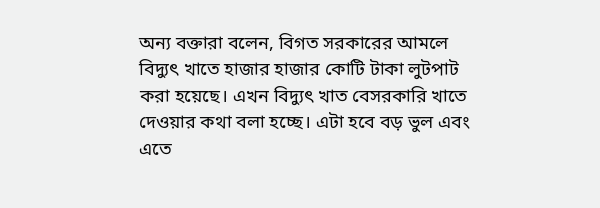অন্য বক্তারা বলেন, বিগত সরকারের আমলে বিদ্যুৎ খাতে হাজার হাজার কোটি টাকা লুটপাট করা হয়েছে। এখন বিদ্যুৎ খাত বেসরকারি খাতে দেওয়ার কথা বলা হচ্ছে। এটা হবে বড় ভুল এবং এতে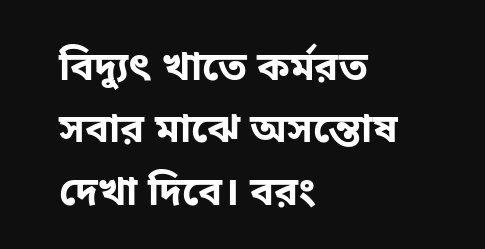বিদ্যুৎ খাতে কর্মরত সবার মাঝে অসন্তোষ দেখা দিবে। বরং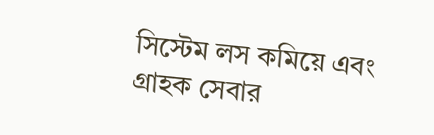সিস্টেম লস কমিয়ে এবং গ্রাহক সেবার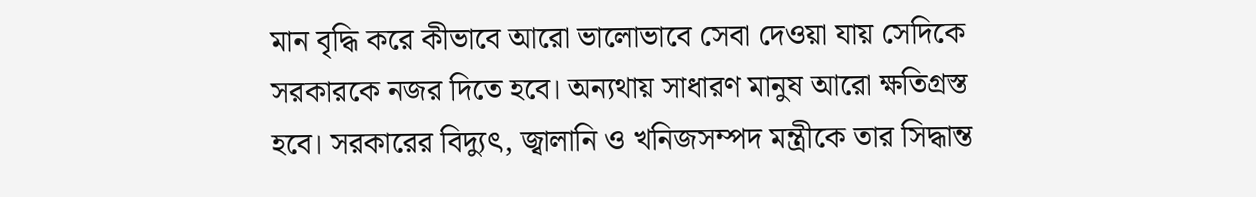মান বৃদ্ধি করে কীভাবে আরো ভালোভাবে সেবা দেওয়া যায় সেদিকে সরকারকে নজর দিতে হবে। অন্যথায় সাধারণ মানুষ আরো ক্ষতিগ্রস্ত হবে। সরকারের বিদ্যুৎ, জ্বালানি ও খনিজসম্পদ মন্ত্রীকে তার সিদ্ধান্ত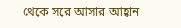থেকে সরে আসার আহ্বান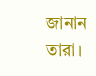জানান তারা।